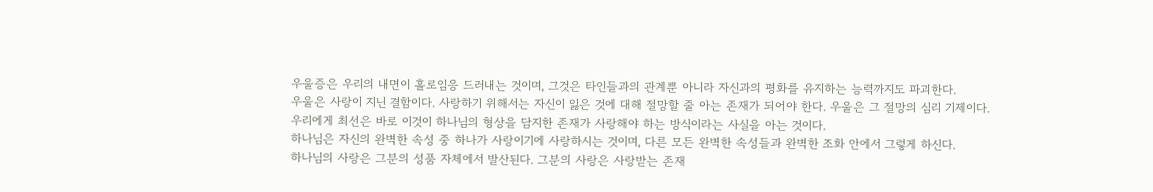우울증은 우리의 내면이 홀로임응 드러내는 것이며, 그것은 타인들과의 관계뿐 아니라 자신과의 평화를 유지하는 능력까지도 파괴한다.
우울은 사랑이 지닌 결함이다. 사랑하기 위해서는 자신이 잃은 것에 대해 절망할 줄 아는 존재가 되어야 한다. 우울은 그 절망의 심리 기제이다.
우리에게 최선은 바로 이것이 하나님의 형상을 담지한 존재가 사랑해야 하는 방식이라는 사실을 아는 것이다.
하나님은 자신의 완벽한 속성 중 하나가 사랑이기에 사랑하시는 것이며, 다른 모든 완벽한 속성들과 완벽한 조화 안에서 그렇게 하신다.
하나님의 사랑은 그분의 성품 자체에서 발산된다. 그분의 사랑은 사랑받는 존재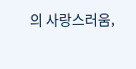의 사랑스러움,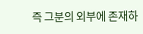즉 그분의 외부에 존재하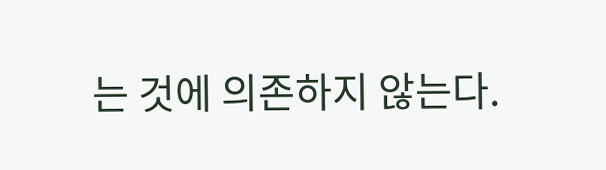는 것에 의존하지 않는다.